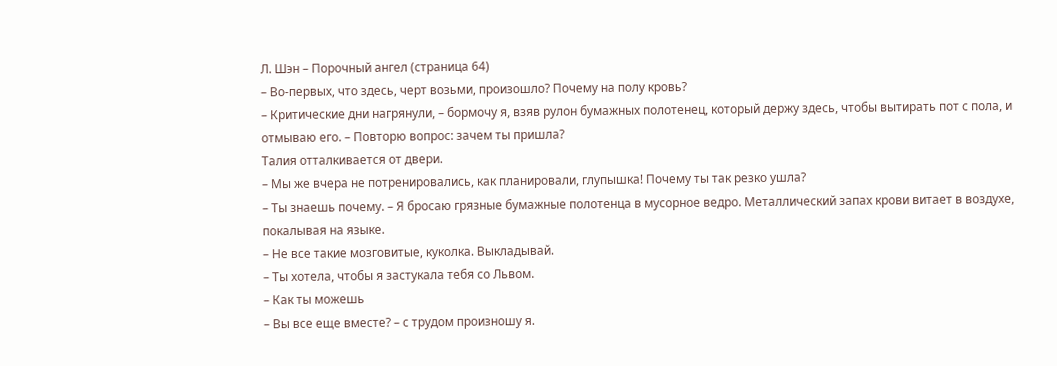Л. Шэн – Порочный ангел (страница 64)
– Во-первых, что здесь, черт возьми, произошло? Почему на полу кровь?
– Критические дни нагрянули, – бормочу я, взяв рулон бумажных полотенец, который держу здесь, чтобы вытирать пот с пола, и отмываю его. – Повторю вопрос: зачем ты пришла?
Талия отталкивается от двери.
– Мы же вчера не потренировались, как планировали, глупышка! Почему ты так резко ушла?
– Ты знаешь почему. – Я бросаю грязные бумажные полотенца в мусорное ведро. Металлический запах крови витает в воздухе, покалывая на языке.
– Не все такие мозговитые, куколка. Выкладывай.
– Ты хотела, чтобы я застукала тебя со Львом.
– Как ты можешь
– Вы все еще вместе? – с трудом произношу я.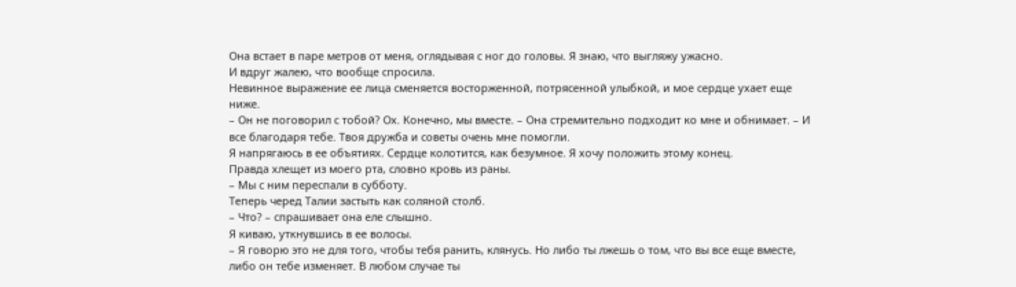Она встает в паре метров от меня, оглядывая с ног до головы. Я знаю, что выгляжу ужасно.
И вдруг жалею, что вообще спросила.
Невинное выражение ее лица сменяется восторженной, потрясенной улыбкой, и мое сердце ухает еще ниже.
– Он не поговорил с тобой? Ох. Конечно, мы вместе. – Она стремительно подходит ко мне и обнимает. – И все благодаря тебе. Твоя дружба и советы очень мне помогли.
Я напрягаюсь в ее объятиях. Сердце колотится, как безумное. Я хочу положить этому конец.
Правда хлещет из моего рта, словно кровь из раны.
– Мы с ним переспали в субботу.
Теперь черед Талии застыть как соляной столб.
– Что? – спрашивает она еле слышно.
Я киваю, уткнувшись в ее волосы.
– Я говорю это не для того, чтобы тебя ранить, клянусь. Но либо ты лжешь о том, что вы все еще вместе, либо он тебе изменяет. В любом случае ты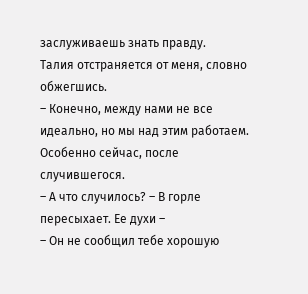заслуживаешь знать правду.
Талия отстраняется от меня, словно обжегшись.
– Конечно, между нами не все идеально, но мы над этим работаем. Особенно сейчас, после случившегося.
– А что случилось? – В горле пересыхает. Ее духи –
– Он не сообщил тебе хорошую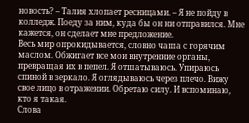новость? – Талия хлопает ресницами. – Я не пойду в колледж. Поеду за ним, куда бы он ни отправился. Мне кажется, он сделает мне предложение.
Весь мир опрокидывается, словно чаша с горячим маслом. Обжигает все мои внутренние органы, превращая их в пепел. Я отшатываюсь. Упираюсь спиной в зеркало. Я оглядываюсь через плечо. Вижу свое лицо в отражении. Обретаю силу. И вспоминаю, кто я такая.
Слова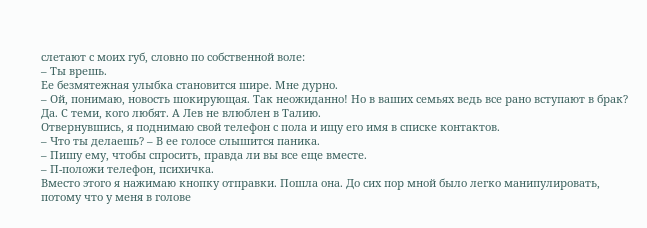слетают с моих губ, словно по собственной воле:
– Ты врешь.
Ее безмятежная улыбка становится шире. Мне дурно.
– Ой, понимаю, новость шокирующая. Так неожиданно! Но в ваших семьях ведь все рано вступают в брак?
Да. С теми, кого любят. А Лев не влюблен в Талию.
Отвернувшись, я поднимаю свой телефон с пола и ищу его имя в списке контактов.
– Что ты делаешь? – В ее голосе слышится паника.
– Пишу ему, чтобы спросить, правда ли вы все еще вместе.
– П-положи телефон, психичка.
Вместо этого я нажимаю кнопку отправки. Пошла она. До сих пор мной было легко манипулировать, потому что у меня в голове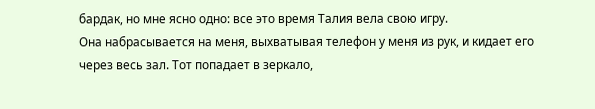бардак, но мне ясно одно: все это время Талия вела свою игру.
Она набрасывается на меня, выхватывая телефон у меня из рук, и кидает его через весь зал. Тот попадает в зеркало,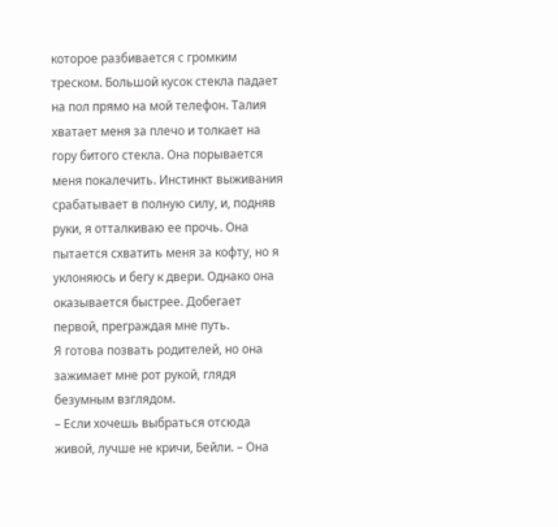которое разбивается с громким треском. Большой кусок стекла падает на пол прямо на мой телефон. Талия хватает меня за плечо и толкает на гору битого стекла. Она порывается меня покалечить. Инстинкт выживания срабатывает в полную силу, и, подняв руки, я отталкиваю ее прочь. Она пытается схватить меня за кофту, но я уклоняюсь и бегу к двери. Однако она оказывается быстрее. Добегает первой, преграждая мне путь.
Я готова позвать родителей, но она зажимает мне рот рукой, глядя безумным взглядом.
– Если хочешь выбраться отсюда живой, лучше не кричи, Бейли. – Она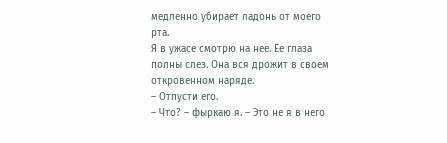медленно убирает ладонь от моего рта.
Я в ужасе смотрю на нее. Ее глаза полны слез. Она вся дрожит в своем откровенном наряде.
– Отпусти его.
– Что? – фыркаю я. – Это не я в него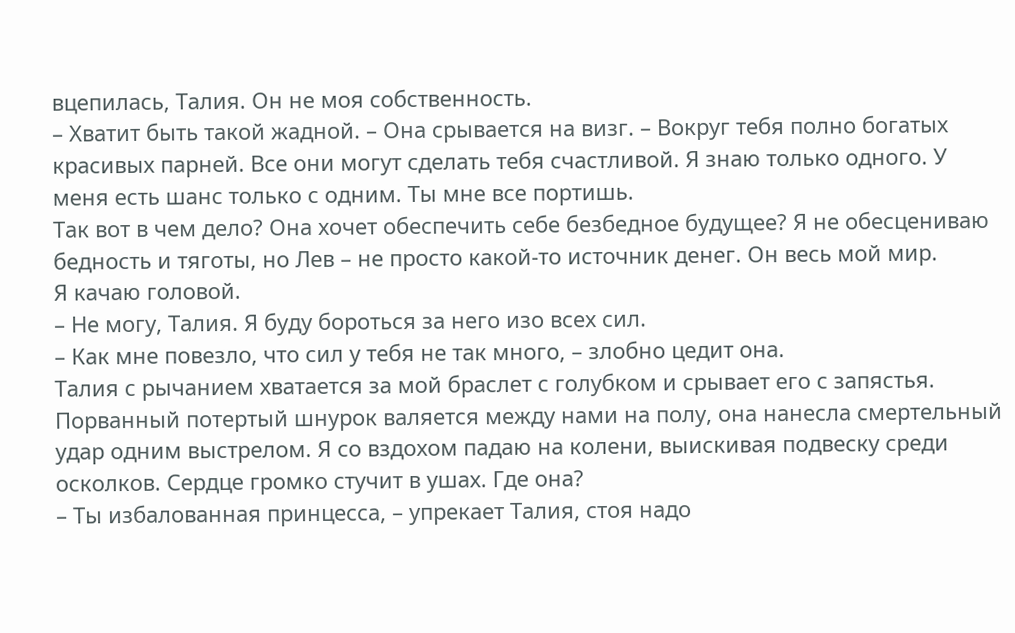вцепилась, Талия. Он не моя собственность.
– Хватит быть такой жадной. – Она срывается на визг. – Вокруг тебя полно богатых красивых парней. Все они могут сделать тебя счастливой. Я знаю только одного. У меня есть шанс только с одним. Ты мне все портишь.
Так вот в чем дело? Она хочет обеспечить себе безбедное будущее? Я не обесцениваю бедность и тяготы, но Лев – не просто какой-то источник денег. Он весь мой мир.
Я качаю головой.
– Не могу, Талия. Я буду бороться за него изо всех сил.
– Как мне повезло, что сил у тебя не так много, – злобно цедит она.
Талия с рычанием хватается за мой браслет с голубком и срывает его с запястья. Порванный потертый шнурок валяется между нами на полу, она нанесла смертельный удар одним выстрелом. Я со вздохом падаю на колени, выискивая подвеску среди осколков. Сердце громко стучит в ушах. Где она?
– Ты избалованная принцесса, – упрекает Талия, стоя надо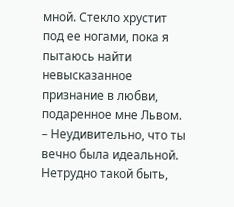мной. Стекло хрустит под ее ногами, пока я пытаюсь найти невысказанное признание в любви, подаренное мне Львом. – Неудивительно, что ты вечно была идеальной. Нетрудно такой быть,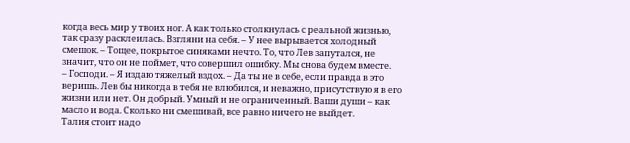когда весь мир у твоих ног. А как только столкнулась с реальной жизнью, так сразу расклеилась. Взгляни на себя. – У нее вырывается холодный смешок. – Тощее, покрытое синяками нечто. То, что Лев запутался, не значит, что он не поймет, что совершил ошибку. Мы снова будем вместе.
– Господи. – Я издаю тяжелый вздох. – Да ты не в себе, если правда в это веришь. Лев бы никогда в тебя не влюбился, и неважно, присутствую я в его жизни или нет. Он добрый. Умный и не ограниченный. Ваши души – как масло и вода. Сколько ни смешивай, все равно ничего не выйдет.
Талия стоит надо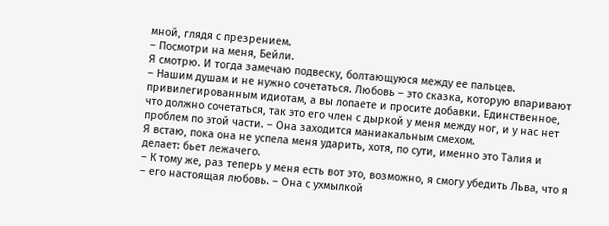мной, глядя с презрением.
– Посмотри на меня, Бейли.
Я смотрю. И тогда замечаю подвеску, болтающуюся между ее пальцев.
– Нашим душам и не нужно сочетаться. Любовь – это сказка, которую впаривают привилегированным идиотам, а вы лопаете и просите добавки. Единственное, что должно сочетаться, так это его член с дыркой у меня между ног, и у нас нет проблем по этой части. – Она заходится маниакальным смехом.
Я встаю, пока она не успела меня ударить, хотя, по сути, именно это Талия и делает: бьет лежачего.
– К тому же, раз теперь у меня есть вот это, возможно, я смогу убедить Льва, что я – его настоящая любовь. – Она с ухмылкой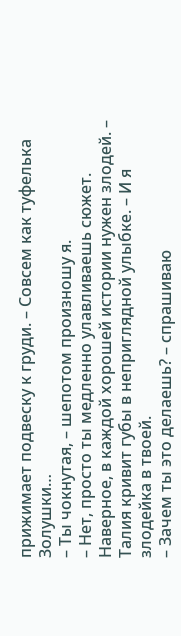прижимает подвеску к груди. – Совсем как туфелька Золушки…
– Ты чокнутая, – шепотом произношу я.
– Нет, просто ты медленно улавливаешь сюжет. Наверное, в каждой хорошей истории нужен злодей. – Талия кривит губы в неприглядной улыбке. – И я злодейка в твоей.
– Зачем ты это делаешь? – спрашиваю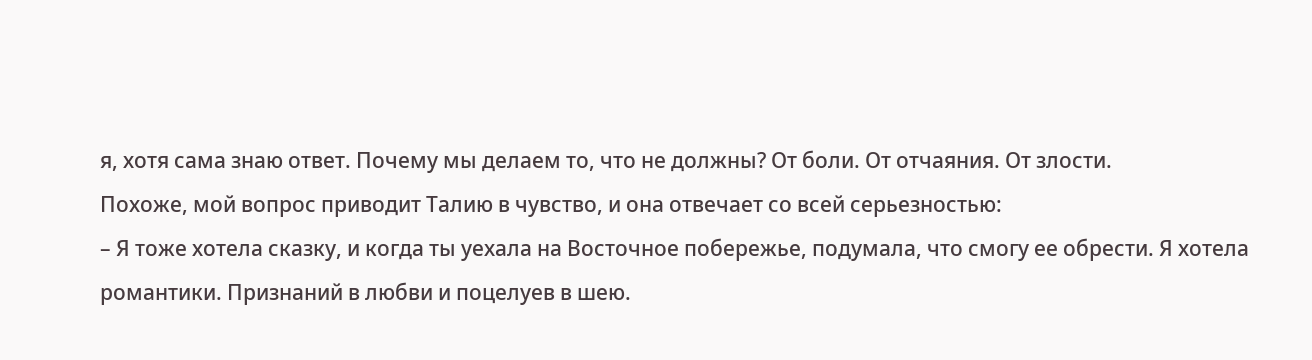я, хотя сама знаю ответ. Почему мы делаем то, что не должны? От боли. От отчаяния. От злости.
Похоже, мой вопрос приводит Талию в чувство, и она отвечает со всей серьезностью:
– Я тоже хотела сказку, и когда ты уехала на Восточное побережье, подумала, что смогу ее обрести. Я хотела романтики. Признаний в любви и поцелуев в шею.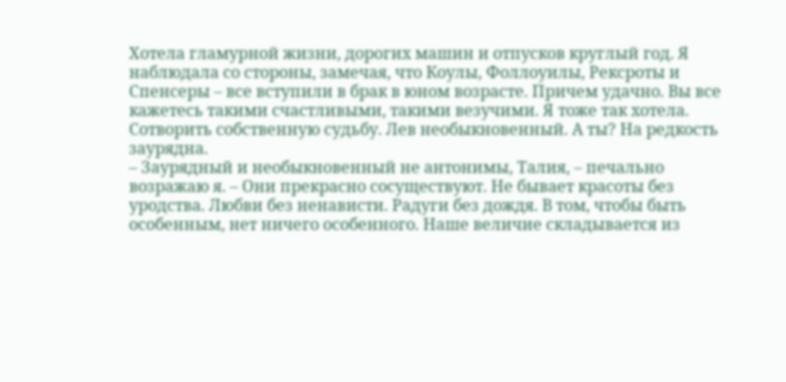Хотела гламурной жизни, дорогих машин и отпусков круглый год. Я наблюдала со стороны, замечая, что Коулы, Фоллоуилы, Рексроты и Спенсеры – все вступили в брак в юном возрасте. Причем удачно. Вы все кажетесь такими счастливыми, такими везучими. Я тоже так хотела. Сотворить собственную судьбу. Лев необыкновенный. А ты? На редкость заурядна.
– Заурядный и необыкновенный не антонимы, Талия, – печально возражаю я. – Они прекрасно сосуществуют. Не бывает красоты без уродства. Любви без ненависти. Радуги без дождя. В том, чтобы быть особенным, нет ничего особенного. Наше величие складывается из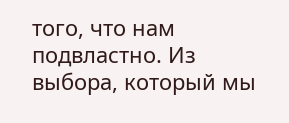того, что нам подвластно. Из выбора, который мы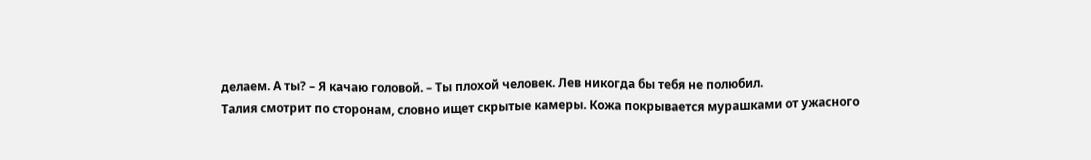делаем. А ты? – Я качаю головой. – Ты плохой человек. Лев никогда бы тебя не полюбил.
Талия смотрит по сторонам, словно ищет скрытые камеры. Кожа покрывается мурашками от ужасного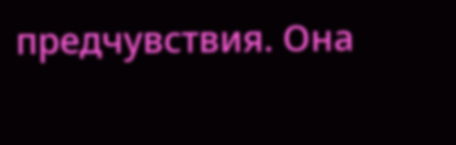предчувствия. Она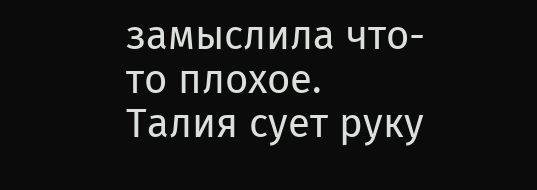замыслила что-то плохое.
Талия сует руку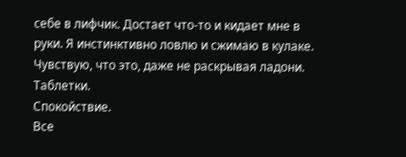себе в лифчик. Достает что-то и кидает мне в руки. Я инстинктивно ловлю и сжимаю в кулаке. Чувствую, что это, даже не раскрывая ладони.
Таблетки.
Спокойствие.
Все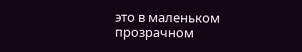это в маленьком прозрачном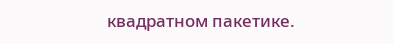квадратном пакетике.